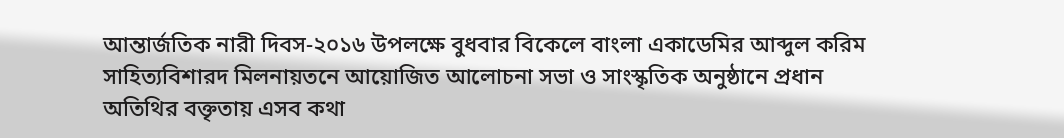আন্তার্জতিক নারী দিবস-২০১৬ উপলক্ষে বুধবার বিকেলে বাংলা একাডেমির আব্দুল করিম সাহিত্যবিশারদ মিলনায়তনে আয়োজিত আলোচনা সভা ও সাংস্কৃতিক অনুষ্ঠানে প্রধান অতিথির বক্তৃতায় এসব কথা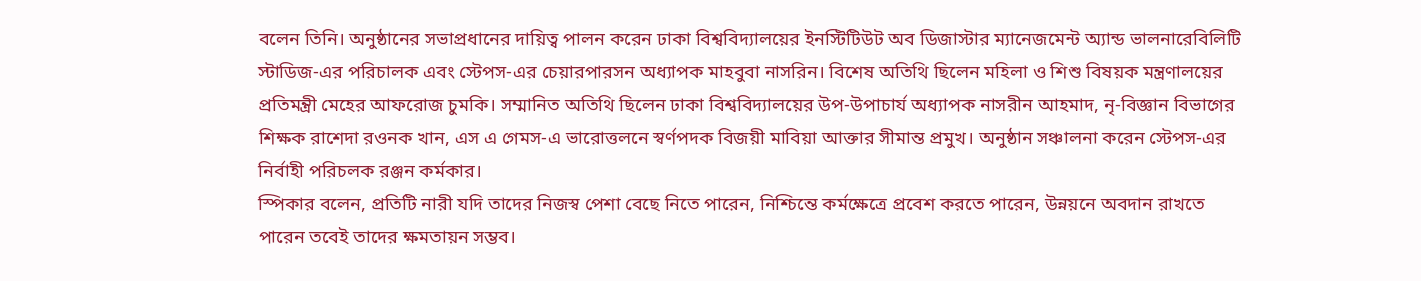বলেন তিনি। অনুষ্ঠানের সভাপ্রধানের দায়িত্ব পালন করেন ঢাকা বিশ্ববিদ্যালয়ের ইনস্টিটিউট অব ডিজাস্টার ম্যানেজমেন্ট অ্যান্ড ভালনারেবিলিটি স্টাডিজ-এর পরিচালক এবং স্টেপস-এর চেয়ারপারসন অধ্যাপক মাহবুবা নাসরিন। বিশেষ অতিথি ছিলেন মহিলা ও শিশু বিষয়ক মন্ত্রণালয়ের প্রতিমন্ত্রী মেহের আফরোজ চুমকি। সম্মানিত অতিথি ছিলেন ঢাকা বিশ্ববিদ্যালয়ের উপ-উপাচার্য অধ্যাপক নাসরীন আহমাদ, নৃ-বিজ্ঞান বিভাগের শিক্ষক রাশেদা রওনক খান, এস এ গেমস-এ ভারোত্তলনে স্বর্ণপদক বিজয়ী মাবিয়া আক্তার সীমান্ত প্রমুখ। অনুষ্ঠান সঞ্চালনা করেন স্টেপস-এর নির্বাহী পরিচলক রঞ্জন কর্মকার।
স্পিকার বলেন, প্রতিটি নারী যদি তাদের নিজস্ব পেশা বেছে নিতে পারেন, নিশ্চিন্তে কর্মক্ষেত্রে প্রবেশ করতে পারেন, উন্নয়নে অবদান রাখতে পারেন তবেই তাদের ক্ষমতায়ন সম্ভব।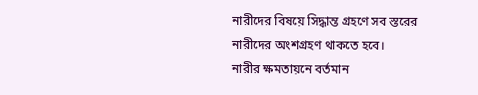নারীদের বিষয়ে সিদ্ধান্ত গ্রহণে সব স্তরের নারীদের অংশগ্রহণ থাকতে হবে।
নারীর ক্ষমতায়নে বর্তমান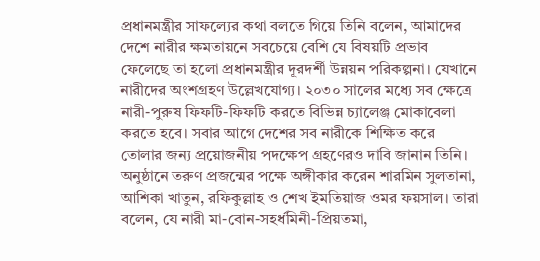প্রধানমন্ত্রীর সাফল্যের কথা বলতে গিয়ে তিনি বলেন, আমাদের দেশে নারীর ক্ষমতায়নে সবচেয়ে বেশি যে বিষয়টি প্রভাব ফেলেছে তা হলো প্রধানমন্ত্রীর দূরদর্শী উন্নয়ন পরিকল্পনা। যেখানে নারীদের অংশগ্রহণ উল্লেখযোগ্য। ২০৩০ সালের মধ্যে সব ক্ষেত্রে নারী-পুরুষ ফিফটি-ফিফটি করতে বিভিন্ন চ্যালেঞ্জ মোকাবেলা করতে হবে। সবার আগে দেশের সব নারীকে শিক্ষিত করে তোলার জন্য প্রয়োজনীয় পদক্ষেপ গ্রহণেরও দাবি জানান তিনি।
অনুষ্ঠানে তরুণ প্রজন্মের পক্ষে অঙ্গীকার করেন শারমিন সুলতানা, আশিকা খাতুন, রফিকুল্লাহ ও শেখ ইমতিয়াজ ওমর ফয়সাল। তারা বলেন, যে নারী মা-বোন-সহর্ধমিনী-প্রিয়তমা,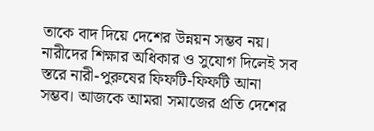তাকে বাদ দিয়ে দেশের উন্নয়ন সম্ভব নয়। নারীদের শিক্ষার অধিকার ও সুযোগ দিলেই সব স্তরে নারী-পুরুষের ফিফটি-ফিফটি আনা সম্ভব। আজকে আমরা সমাজের প্রতি দেশের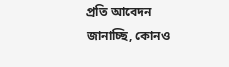প্রতি আবেদন জানাচ্ছি, কোনও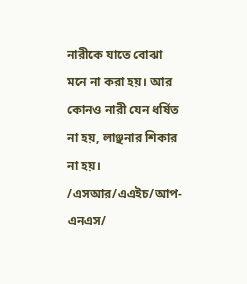নারীকে যাতে বোঝা মনে না করা হয়। আর কোনও নারী যেন ধর্ষিত না হয়, লাঞ্ছনার শিকার না হয়।
/এসআর/এএইচ/আপ-এনএস/